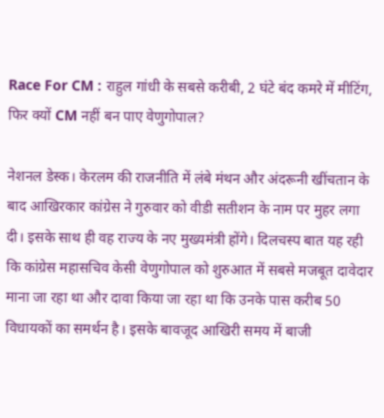Race For CM : राहुल गांधी के सबसे करीबी, 2 घंटे बंद कमरे में मीटिंग, फिर क्यों CM नहीं बन पाए वेणुगोपाल?

नेशनल डेस्क। केरलम की राजनीति में लंबे मंथन और अंदरूनी खींचतान के बाद आखिरकार कांग्रेस ने गुरुवार को वीडी सतीशन के नाम पर मुहर लगा दी। इसके साथ ही वह राज्य के नए मुख्यमंत्री होंगे। दिलचस्प बात यह रही कि कांग्रेस महासचिव केसी वेणुगोपाल को शुरुआत में सबसे मजबूत दावेदार माना जा रहा था और दावा किया जा रहा था कि उनके पास करीब 50 विधायकों का समर्थन है। इसके बावजूद आखिरी समय में बाजी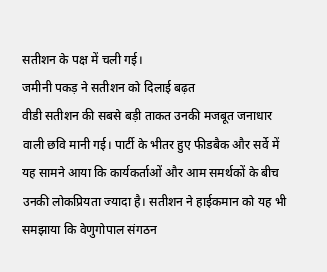सतीशन के पक्ष में चली गई।
जमीनी पकड़ ने सतीशन को दिलाई बढ़त
वीडी सतीशन की सबसे बड़ी ताकत उनकी मजबूत जनाधार वाली छवि मानी गई। पार्टी के भीतर हुए फीडबैक और सर्वे में यह सामने आया कि कार्यकर्ताओं और आम समर्थकों के बीच उनकी लोकप्रियता ज्यादा है। सतीशन ने हाईकमान को यह भी समझाया कि वेणुगोपाल संगठन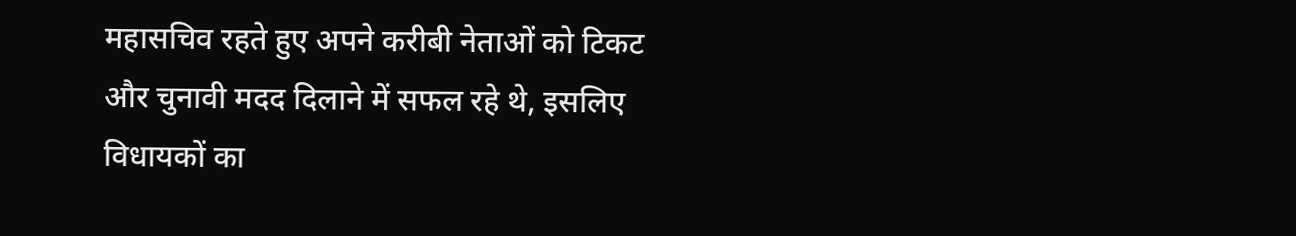महासचिव रहते हुए अपने करीबी नेताओं को टिकट और चुनावी मदद दिलाने में सफल रहे थे, इसलिए विधायकों का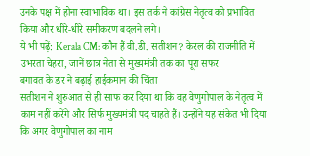उनके पक्ष में होना स्वाभाविक था। इस तर्क ने कांग्रेस नेतृत्व को प्रभावित किया और धीरे-धीरे समीकरण बदलने लगे।
ये भी पढ़ें: Kerala CM: कौन हैं वी.डी. सतीशन? केरल की राजनीति में उभरता चेहरा, जानें छात्र नेता से मुख्यमंत्री तक का पूरा सफर
बगावत के डर ने बढ़ाई हाईकमान की चिंता
सतीशन ने शुरुआत से ही साफ कर दिया था कि वह वेणुगोपाल के नेतृत्व में काम नहीं करेंगे और सिर्फ मुख्यमंत्री पद चाहते हैं। उन्होंने यह संकेत भी दिया कि अगर वेणुगोपाल का नाम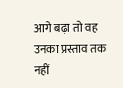आगे बढ़ा तो वह उनका प्रस्ताव तक नहीं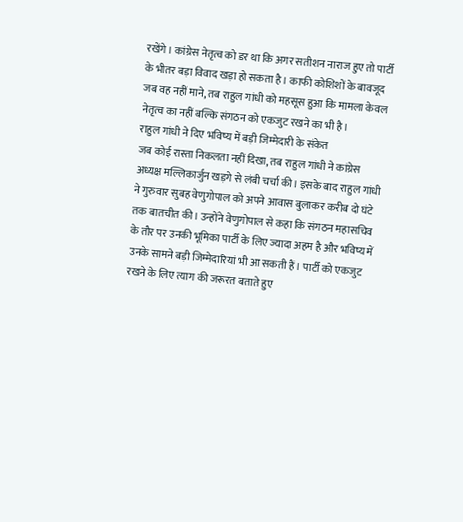रखेंगे। कांग्रेस नेतृत्व को डर था कि अगर सतीशन नाराज हुए तो पार्टी के भीतर बड़ा विवाद खड़ा हो सकता है। काफी कोशिशों के बावजूद जब वह नहीं माने, तब राहुल गांधी को महसूस हुआ कि मामला केवल नेतृत्व का नहीं बल्कि संगठन को एकजुट रखने का भी है।
राहुल गांधी ने दिए भविष्य में बड़ी जिम्मेदारी के संकेत
जब कोई रास्ता निकलता नहीं दिखा, तब राहुल गांधी ने कांग्रेस अध्यक्ष मल्लिकार्जुन खड़गे से लंबी चर्चा की। इसके बाद राहुल गांधी ने गुरुवार सुबह वेणुगोपाल को अपने आवास बुलाकर करीब दो घंटे तक बातचीत की। उन्होंने वेणुगोपाल से कहा कि संगठन महासचिव के तौर पर उनकी भूमिका पार्टी के लिए ज्यादा अहम है और भविष्य में उनके सामने बड़ी जिम्मेदारियां भी आ सकती हैं। पार्टी को एकजुट रखने के लिए त्याग की जरूरत बताते हुए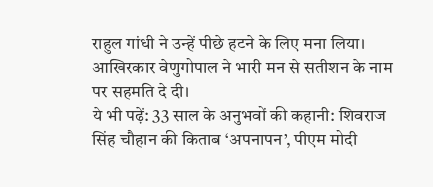राहुल गांधी ने उन्हें पीछे हटने के लिए मना लिया। आखिरकार वेणुगोपाल ने भारी मन से सतीशन के नाम पर सहमति दे दी।
ये भी पढ़ें: 33 साल के अनुभवों की कहानी: शिवराज सिंह चौहान की किताब ‘अपनापन’, पीएम मोदी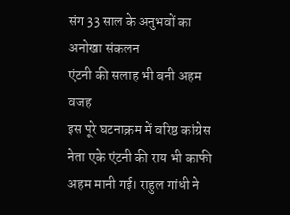संग 33 साल के अनुभवों का अनोखा संकलन
एंटनी की सलाह भी बनी अहम वजह
इस पूरे घटनाक्रम में वरिष्ठ कांग्रेस नेता एके एंटनी की राय भी काफी अहम मानी गई। राहुल गांधी ने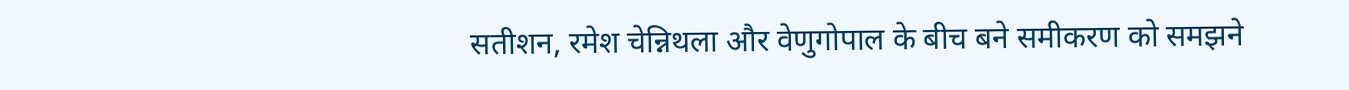सतीशन, रमेश चेन्निथला और वेणुगोपाल के बीच बने समीकरण को समझने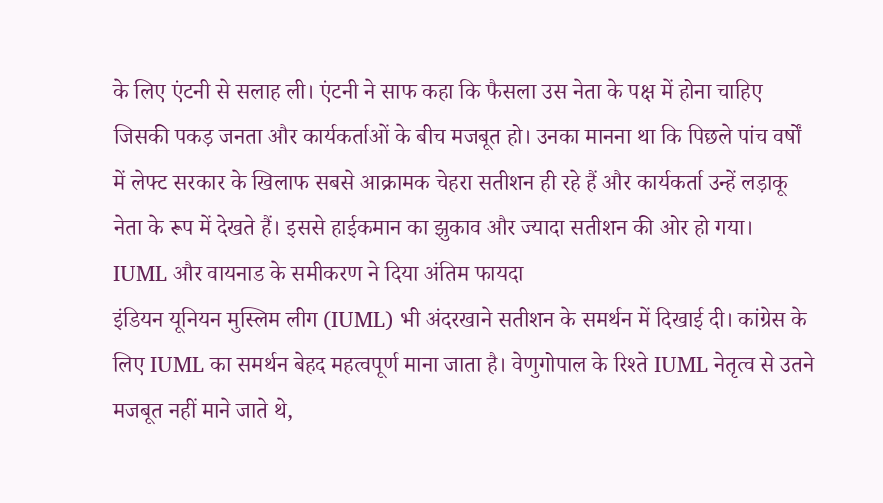के लिए एंटनी से सलाह ली। एंटनी ने साफ कहा कि फैसला उस नेता के पक्ष में होना चाहिए जिसकी पकड़ जनता और कार्यकर्ताओं के बीच मजबूत हो। उनका मानना था कि पिछले पांच वर्षों में लेफ्ट सरकार के खिलाफ सबसे आक्रामक चेहरा सतीशन ही रहे हैं और कार्यकर्ता उन्हें लड़ाकू नेता के रूप में देखते हैं। इससे हाईकमान का झुकाव और ज्यादा सतीशन की ओर हो गया।
IUML और वायनाड के समीकरण ने दिया अंतिम फायदा
इंडियन यूनियन मुस्लिम लीग (IUML) भी अंदरखाने सतीशन के समर्थन में दिखाई दी। कांग्रेस के लिए IUML का समर्थन बेहद महत्वपूर्ण माना जाता है। वेणुगोपाल के रिश्ते IUML नेतृत्व से उतने मजबूत नहीं माने जाते थे,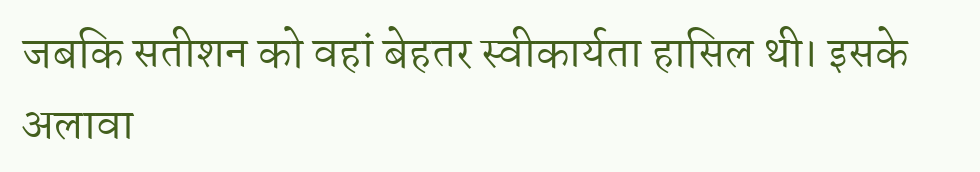जबकि सतीशन को वहां बेहतर स्वीकार्यता हासिल थी। इसके अलावा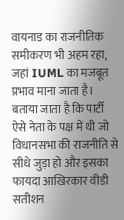वायनाड का राजनीतिक समीकरण भी अहम रहा, जहां IUML का मजबूत प्रभाव माना जाता है। बताया जाता है कि पार्टी ऐसे नेता के पक्ष में थी जो विधानसभा की राजनीति से सीधे जुड़ा हो और इसका फायदा आखिरकार वीडी सतीशन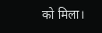को मिला।